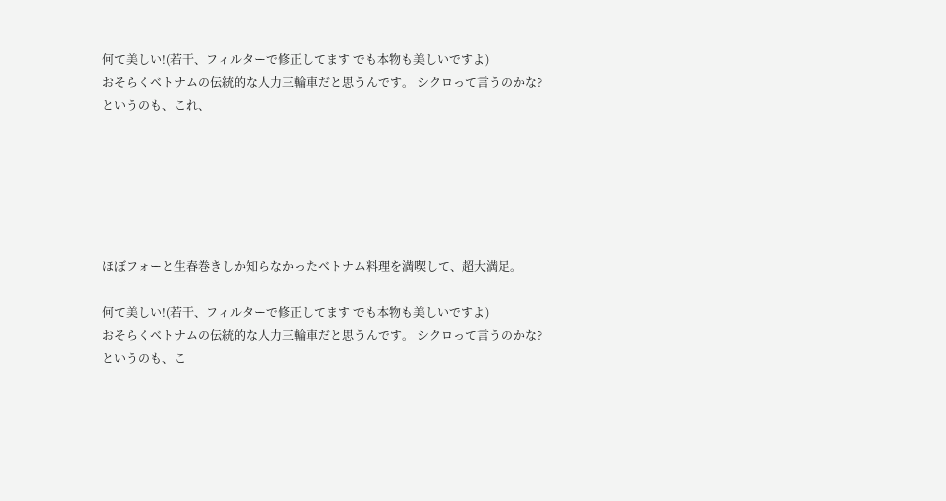何て美しい!(若干、フィルターで修正してます でも本物も美しいですよ)
おそらくベトナムの伝統的な人力三輪車だと思うんです。 シクロって言うのかな?
というのも、これ、






ほぼフォーと生春巻きしか知らなかったベトナム料理を満喫して、超大満足。

何て美しい!(若干、フィルターで修正してます でも本物も美しいですよ)
おそらくベトナムの伝統的な人力三輪車だと思うんです。 シクロって言うのかな?
というのも、こ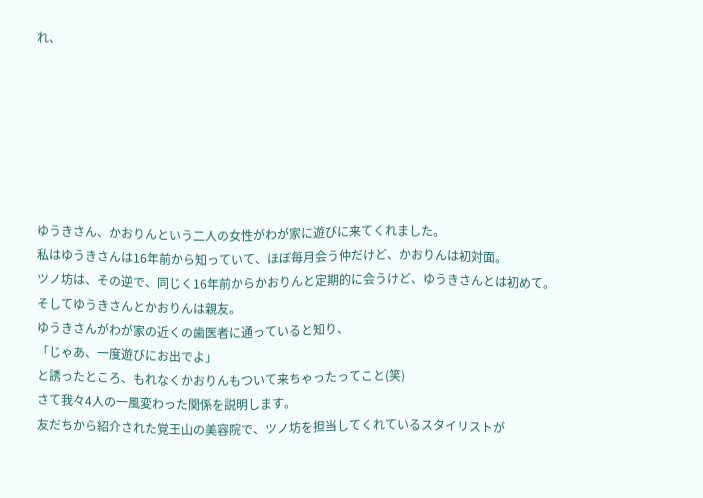れ、







ゆうきさん、かおりんという二人の女性がわが家に遊びに来てくれました。
私はゆうきさんは16年前から知っていて、ほぼ毎月会う仲だけど、かおりんは初対面。
ツノ坊は、その逆で、同じく16年前からかおりんと定期的に会うけど、ゆうきさんとは初めて。
そしてゆうきさんとかおりんは親友。
ゆうきさんがわが家の近くの歯医者に通っていると知り、
「じゃあ、一度遊びにお出でよ」
と誘ったところ、もれなくかおりんもついて来ちゃったってこと(笑)
さて我々4人の一風変わった関係を説明します。
友だちから紹介された覚王山の美容院で、ツノ坊を担当してくれているスタイリストが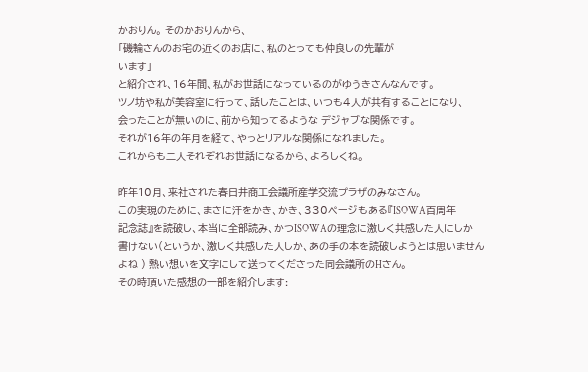かおりん。 そのかおりんから、
「磯輪さんのお宅の近くのお店に、私のとっても仲良しの先輩が
います」
と紹介され、16年間、私がお世話になっているのがゆうきさんなんです。
ツノ坊や私が美容室に行って、話したことは、いつも4人が共有することになり、
会ったことが無いのに、前から知ってるような デジャブな関係です。
それが16年の年月を経て、やっとリアルな関係になれました。
これからも二人それぞれお世話になるから、よろしくね。

昨年10月、来社された春日井商工会議所産学交流プラザのみなさん。
この実現のために、まさに汗をかき、かき、330ページもある『ISOWA百周年
記念誌』を読破し、本当に全部読み、かつISOWAの理念に激しく共感した人にしか
書けない(というか、激しく共感した人しか、あの手の本を読破しようとは思いません
よね ) 熱い想いを文字にして送ってくださった同会議所のHさん。
その時頂いた感想の一部を紹介します: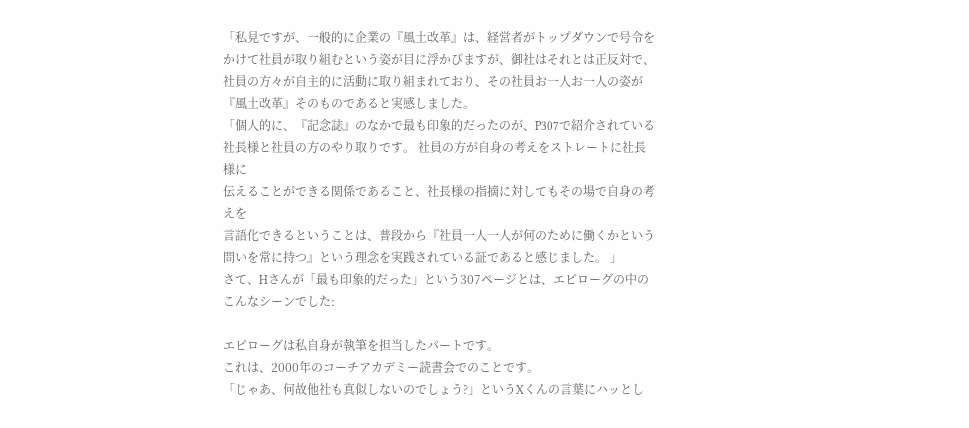「私見ですが、一般的に企業の『風土改革』は、経営者がトップダウンで号令を
かけて社員が取り組むという姿が目に浮かびますが、御社はそれとは正反対で、
社員の方々が自主的に活動に取り組まれており、その社員お一人お一人の姿が
『風土改革』そのものであると実感しました。
「個人的に、『記念誌』のなかで最も印象的だったのが、P307で紹介されている
社長様と社員の方のやり取りです。 社員の方が自身の考えをストレートに社長様に
伝えることができる関係であること、社長様の指摘に対してもその場で自身の考えを
言語化できるということは、普段から『社員一人一人が何のために働くかという
問いを常に持つ』という理念を実践されている証であると感じました。 」
さて、Hさんが「最も印象的だった」という307ページとは、エピローグの中の
こんなシーンでした:

エピローグは私自身が執筆を担当したパートです。
これは、2000年のコーチアカデミー読書会でのことです。
「じゃあ、何故他社も真似しないのでしょう?」というXくんの言葉にハッとし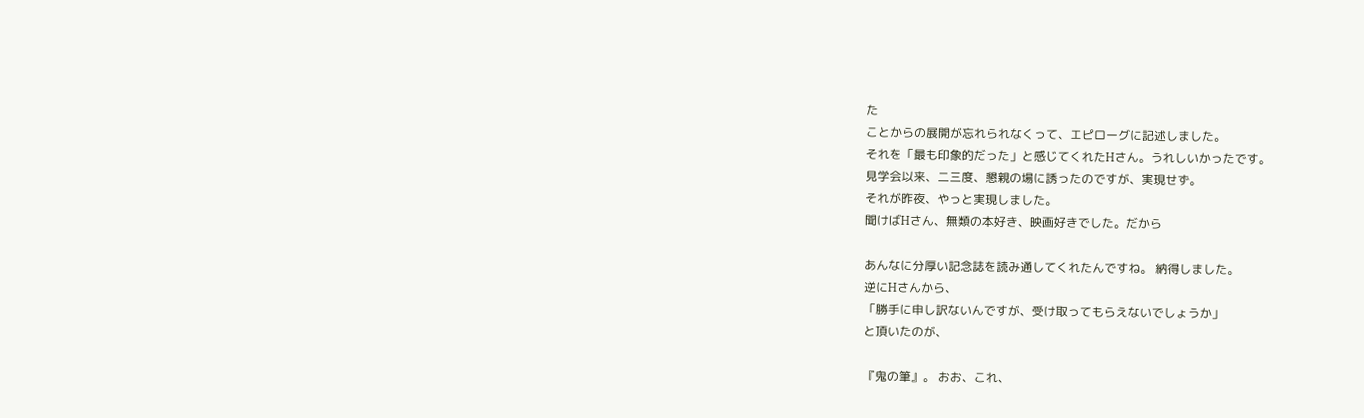た
ことからの展開が忘れられなくって、エピローグに記述しました。
それを「最も印象的だった」と感じてくれたHさん。うれしいかったです。
見学会以来、二三度、懇親の場に誘ったのですが、実現せず。
それが昨夜、やっと実現しました。
聞けばHさん、無類の本好き、映画好きでした。だから

あんなに分厚い記念誌を読み通してくれたんですね。 納得しました。
逆にHさんから、
「勝手に申し訳ないんですが、受け取ってもらえないでしょうか」
と頂いたのが、

『鬼の筆』。 おお、これ、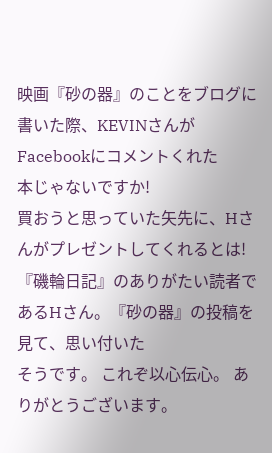映画『砂の器』のことをブログに書いた際、KEVINさんがFacebookにコメントくれた
本じゃないですか!
買おうと思っていた矢先に、Hさんがプレゼントしてくれるとは!
『磯輪日記』のありがたい読者であるHさん。『砂の器』の投稿を見て、思い付いた
そうです。 これぞ以心伝心。 ありがとうございます。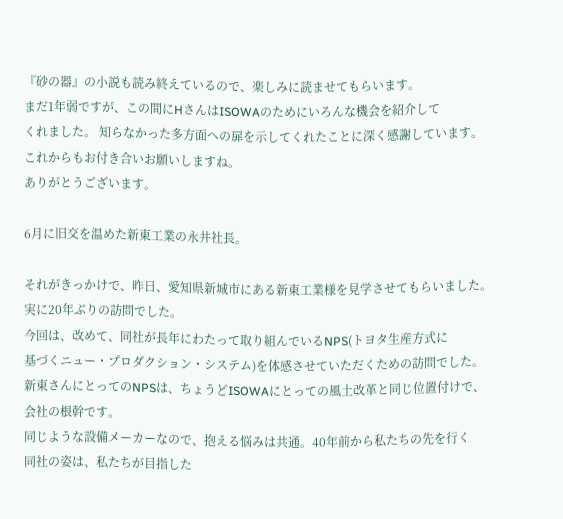『砂の器』の小説も読み終えているので、楽しみに読ませてもらいます。
まだ1年弱ですが、この間にHさんはISOWAのためにいろんな機会を紹介して
くれました。 知らなかった多方面への扉を示してくれたことに深く感謝しています。
これからもお付き合いお願いしますね。
ありがとうございます。

6月に旧交を温めた新東工業の永井社長。

それがきっかけで、昨日、愛知県新城市にある新東工業様を見学させてもらいました。
実に20年ぶりの訪問でした。
今回は、改めて、同社が長年にわたって取り組んでいるNPS(トヨタ生産方式に
基づくニュー・プロダクション・システム)を体感させていただくための訪問でした。
新東さんにとってのNPSは、ちょうどISOWAにとっての風土改革と同じ位置付けで、
会社の根幹です。
同じような設備メーカーなので、抱える悩みは共通。40年前から私たちの先を行く
同社の姿は、私たちが目指した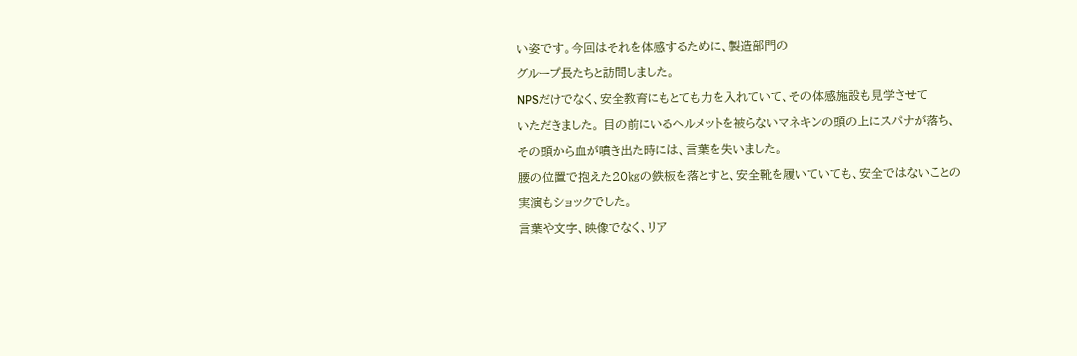い姿です。今回はそれを体感するために、製造部門の
グループ長たちと訪問しました。
NPSだけでなく、安全教育にもとても力を入れていて、その体感施設も見学させて
いただきました。 目の前にいるヘルメットを被らないマネキンの頭の上にスパナが落ち、
その頭から血が噴き出た時には、言葉を失いました。
腰の位置で抱えた20㎏の鉄板を落とすと、安全靴を履いていても、安全ではないことの
実演もショックでした。
言葉や文字、映像でなく、リア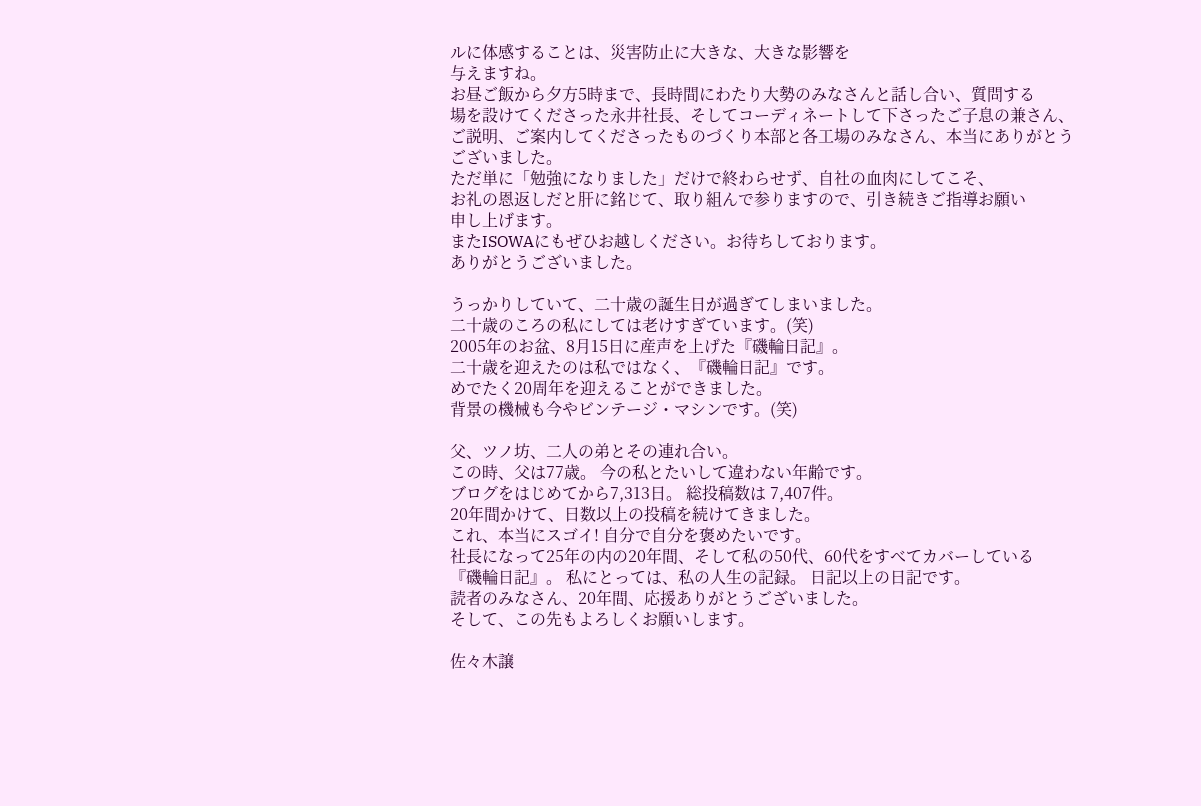ルに体感することは、災害防止に大きな、大きな影響を
与えますね。
お昼ご飯から夕方5時まで、長時間にわたり大勢のみなさんと話し合い、質問する
場を設けてくださった永井社長、そしてコーディネートして下さったご子息の兼さん、
ご説明、ご案内してくださったものづくり本部と各工場のみなさん、本当にありがとう
ございました。
ただ単に「勉強になりました」だけで終わらせず、自社の血肉にしてこそ、
お礼の恩返しだと肝に銘じて、取り組んで参りますので、引き続きご指導お願い
申し上げます。
またISOWAにもぜひお越しください。お待ちしております。
ありがとうございました。

うっかりしていて、二十歳の誕生日が過ぎてしまいました。
二十歳のころの私にしては老けすぎています。(笑)
2005年のお盆、8月15日に産声を上げた『磯輪日記』。
二十歳を迎えたのは私ではなく、『磯輪日記』です。
めでたく20周年を迎えることができました。
背景の機械も今やビンテージ・マシンです。(笑)

父、ツノ坊、二人の弟とその連れ合い。
この時、父は77歳。 今の私とたいして違わない年齢です。
ブログをはじめてから7,313日。 総投稿数は 7,407件。
20年間かけて、日数以上の投稿を続けてきました。
これ、本当にスゴイ! 自分で自分を褒めたいです。
社長になって25年の内の20年間、そして私の50代、60代をすべてカバーしている
『磯輪日記』。 私にとっては、私の人生の記録。 日記以上の日記です。
読者のみなさん、20年間、応援ありがとうございました。
そして、この先もよろしくお願いします。

佐々木譲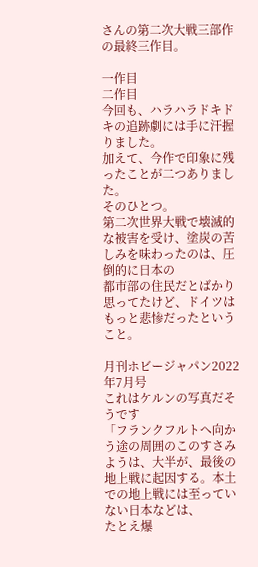さんの第二次大戦三部作の最終三作目。

一作目
二作目
今回も、ハラハラドキドキの追跡劇には手に汗握りました。
加えて、今作で印象に残ったことが二つありました。
そのひとつ。
第二次世界大戦で壊滅的な被害を受け、塗炭の苦しみを味わったのは、圧倒的に日本の
都市部の住民だとばかり思ってたけど、ドイツはもっと悲惨だったということ。

月刊ホビージャパン2022年7月号
これはケルンの写真だそうです
「フランクフルトへ向かう途の周囲のこのすさみようは、大半が、最後の
地上戦に起因する。本土での地上戦には至っていない日本などは、
たとえ爆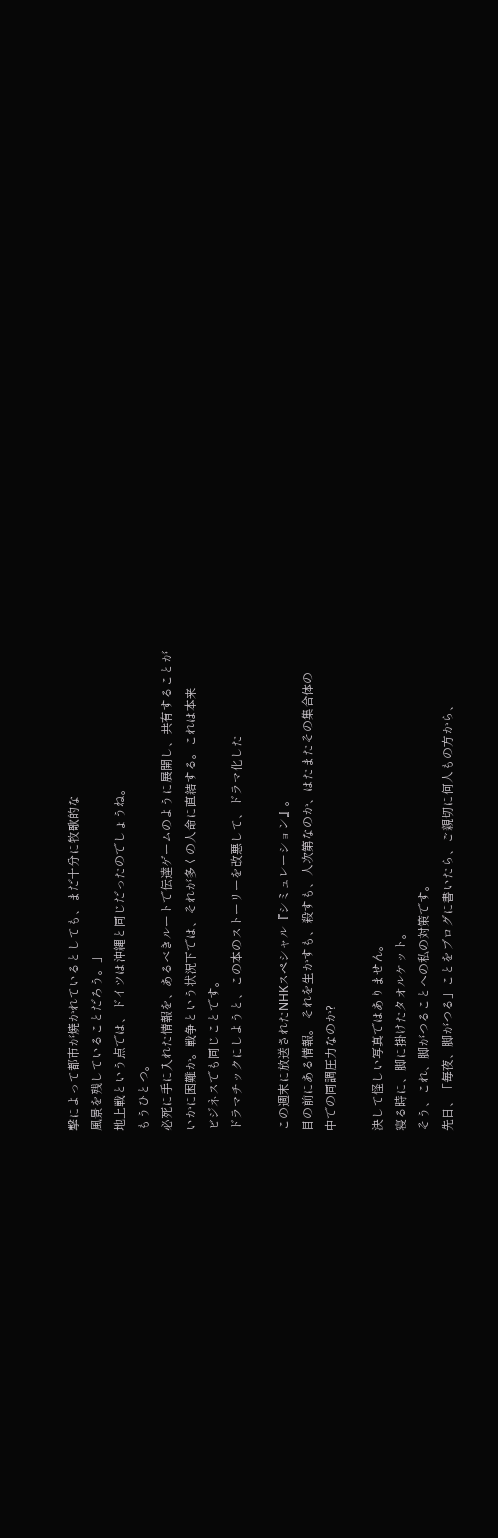撃によって都市が焼かれているとしても、まだ十分に牧歌的な
風景を残していることだろう。」
地上戦という点では、ドイツは沖縄と同じだったのでしょうね。
もうひとつ。
必死に手に入れた情報を、あるべきルートで伝達ゲームのように展開し、共有することが
いかに困難か。戦争という状況下では、それが多くの人命に直結する。これは本来
ビジネスでも同じことです。
ドラマチックにしようと、この本のストーリーを改悪して、ドラマ化した

この週末に放送されたNHKスペシャル『シミュレーション』。
目の前にある情報。 それを生かすも、殺すも、人次第なのか、はたまたその集合体の
中での同調圧力なのか?

決して怪しい写真ではありません。
寝る時に、脚に掛けたタオルケット。
そう、これ、脚がつることへの私の対策です。
先日、「毎夜、脚がつる」ことをブログに書いたら、ご親切に何人もの方から、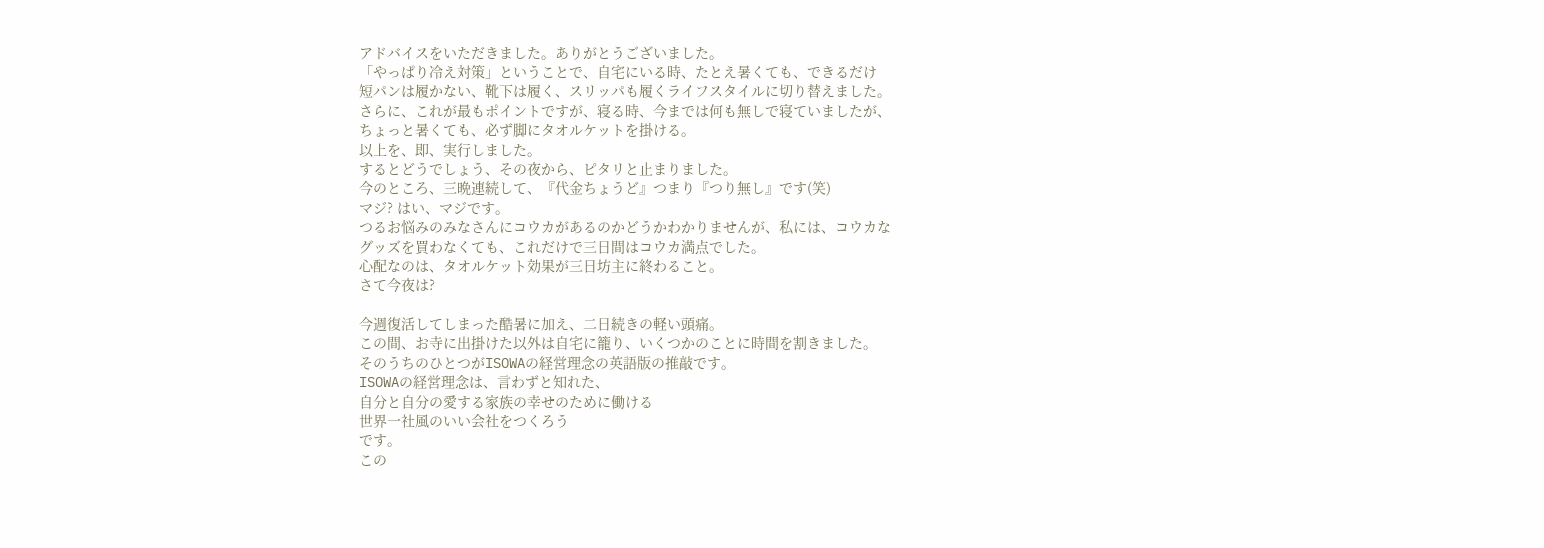アドバイスをいただきました。ありがとうございました。
「やっぱり冷え対策」ということで、自宅にいる時、たとえ暑くても、できるだけ
短パンは履かない、靴下は履く、スリッパも履くライフスタイルに切り替えました。
さらに、これが最もポイントですが、寝る時、今までは何も無しで寝ていましたが、
ちょっと暑くても、必ず脚にタオルケットを掛ける。
以上を、即、実行しました。
するとどうでしょう、その夜から、ピタリと止まりました。
今のところ、三晩連続して、『代金ちょうど』つまり『つり無し』です(笑)
マジ? はい、マジです。
つるお悩みのみなさんにコウカがあるのかどうかわかりませんが、私には、コウカな
グッズを買わなくても、これだけで三日間はコウカ満点でした。
心配なのは、タオルケット効果が三日坊主に終わること。
さて今夜は?

今週復活してしまった酷暑に加え、二日続きの軽い頭痛。
この間、お寺に出掛けた以外は自宅に籠り、いくつかのことに時間を割きました。
そのうちのひとつがISOWAの経営理念の英語版の推敲です。
ISOWAの経営理念は、言わずと知れた、
自分と自分の愛する家族の幸せのために働ける
世界一社風のいい会社をつくろう
です。
この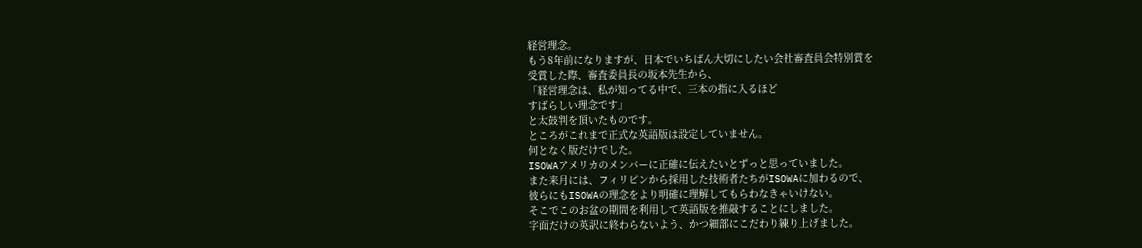経営理念。
もう8年前になりますが、日本でいちばん大切にしたい会社審査員会特別賞を
受賞した際、審査委員長の坂本先生から、
「経営理念は、私が知ってる中で、三本の指に入るほど
すばらしい理念です」
と太鼓判を頂いたものです。
ところがこれまで正式な英語版は設定していません。
何となく版だけでした。
ISOWAアメリカのメンバーに正確に伝えたいとずっと思っていました。
また来月には、フィリピンから採用した技術者たちがISOWAに加わるので、
彼らにもISOWAの理念をより明確に理解してもらわなきゃいけない。
そこでこのお盆の期間を利用して英語版を推敲することにしました。
字面だけの英訳に終わらないよう、かつ細部にこだわり練り上げました。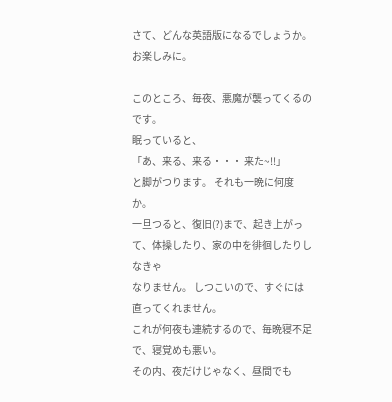さて、どんな英語版になるでしょうか。 お楽しみに。

このところ、毎夜、悪魔が襲ってくるのです。
眠っていると、
「あ、来る、来る・・・ 来た~!!」
と脚がつります。 それも一晩に何度か。
一旦つると、復旧(?)まで、起き上がって、体操したり、家の中を徘徊したりしなきゃ
なりません。 しつこいので、すぐには直ってくれません。
これが何夜も連続するので、毎晩寝不足で、寝覚めも悪い。
その内、夜だけじゃなく、昼間でも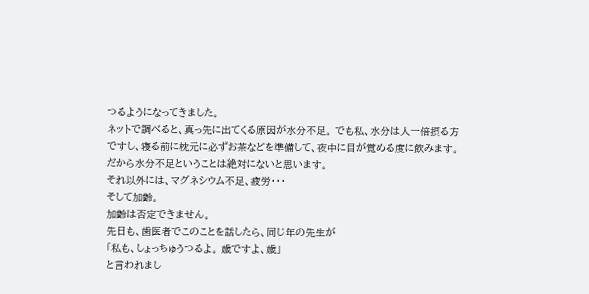つるようになってきました。
ネットで調べると、真っ先に出てくる原因が水分不足。 でも私、水分は人一倍摂る方
ですし、寝る前に枕元に必ずお茶などを準備して、夜中に目が覚める度に飲みます。
だから水分不足ということは絶対にないと思います。
それ以外には、マグネシウム不足、疲労・・・
そして加齢。
加齢は否定できません。
先日も、歯医者でこのことを話したら、同じ年の先生が
「私も、しょっちゅうつるよ。 歳ですよ、歳」
と言われまし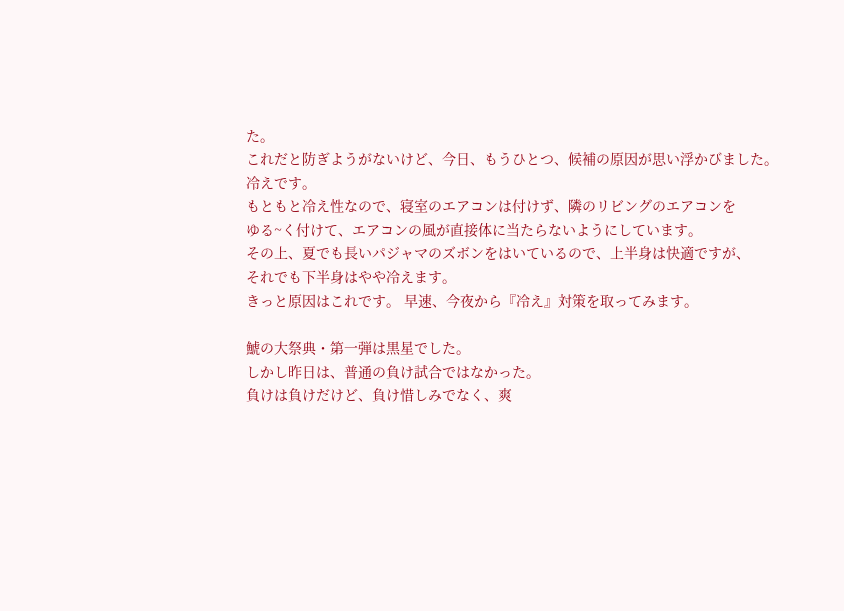た。
これだと防ぎようがないけど、今日、もうひとつ、候補の原因が思い浮かびました。
冷えです。
もともと冷え性なので、寝室のエアコンは付けず、隣のリビングのエアコンを
ゆる~く付けて、エアコンの風が直接体に当たらないようにしています。
その上、夏でも長いパジャマのズボンをはいているので、上半身は快適ですが、
それでも下半身はやや冷えます。
きっと原因はこれです。 早速、今夜から『冷え』対策を取ってみます。

鯱の大祭典・第一弾は黒星でした。
しかし昨日は、普通の負け試合ではなかった。
負けは負けだけど、負け惜しみでなく、爽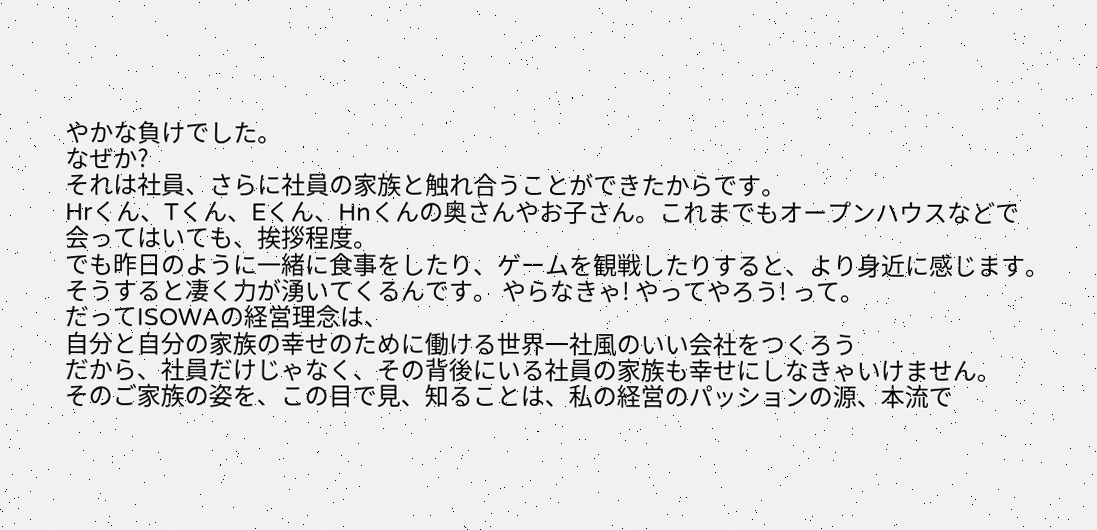やかな負けでした。
なぜか?
それは社員、さらに社員の家族と触れ合うことができたからです。
Hrくん、Tくん、Eくん、Hnくんの奥さんやお子さん。これまでもオープンハウスなどで
会ってはいても、挨拶程度。
でも昨日のように一緒に食事をしたり、ゲームを観戦したりすると、より身近に感じます。
そうすると凄く力が湧いてくるんです。 やらなきゃ! やってやろう! って。
だってISOWAの経営理念は、
自分と自分の家族の幸せのために働ける世界一社風のいい会社をつくろう
だから、社員だけじゃなく、その背後にいる社員の家族も幸せにしなきゃいけません。
そのご家族の姿を、この目で見、知ることは、私の経営のパッションの源、本流で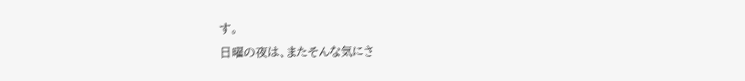す。
日曜の夜は、またそんな気にさ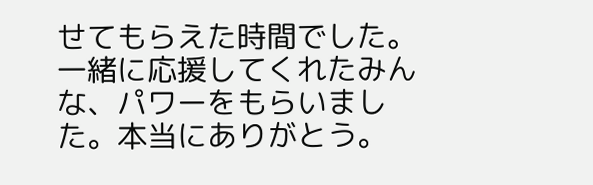せてもらえた時間でした。
一緒に応援してくれたみんな、パワーをもらいました。本当にありがとう。